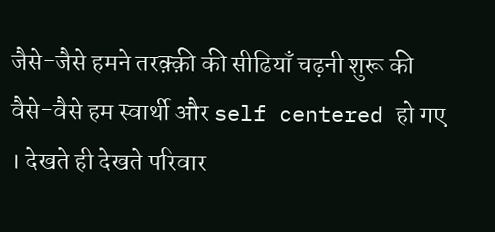जैसे-जैसे हमने तरक़्क़ी की सीढियाँ चढ़नी शुरू की वैसे-वैसे हम स्वार्थी और self centered हो गए । देखते ही देखते परिवार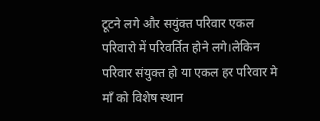टूटने लगे और सयुंक्त परिवार एकल परिवारो में परिवर्तित होने लगे।लेकिन परिवार संयुक्त हो या एकल हर परिवार मे माँ को विशेष स्थान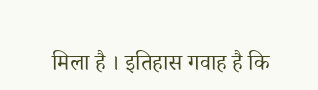मिला है । इतिहास गवाह है कि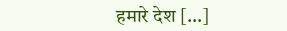हमारे देश […]